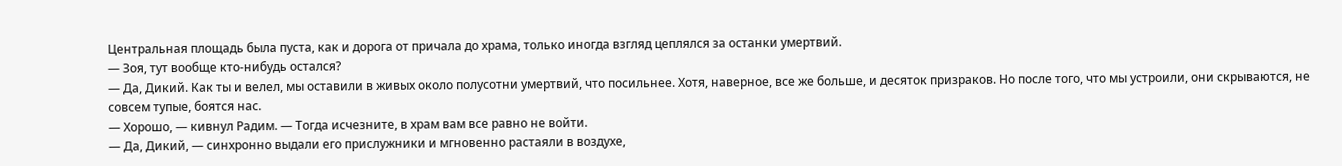Центральная площадь была пуста, как и дорога от причала до храма, только иногда взгляд цеплялся за останки умертвий.
— Зоя, тут вообще кто-нибудь остался?
— Да, Дикий. Как ты и велел, мы оставили в живых около полусотни умертвий, что посильнее. Хотя, наверное, все же больше, и десяток призраков. Но после того, что мы устроили, они скрываются, не совсем тупые, боятся нас.
— Хорошо, — кивнул Радим. — Тогда исчезните, в храм вам все равно не войти.
— Да, Дикий, — синхронно выдали его прислужники и мгновенно растаяли в воздухе,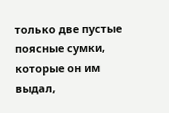только две пустые поясные сумки, которые он им выдал,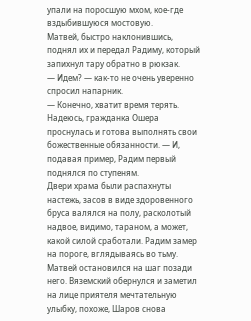упали на поросшую мхом, кое-где вздыбившуюся мостовую.
Матвей, быстро наклонившись, поднял их и передал Радиму, который запихнул тару обратно в рюкзак.
— Идем? — как-то не очень уверенно спросил напарник.
— Конечно, хватит время терять. Надеюсь, гражданка Ошера проснулась и готова выполнять свои божественные обязанности. — И, подавая пример, Радим первый поднялся по ступеням.
Двери храма были распахнуты настежь, засов в виде здоровенного бруса валялся на полу, расколотый надвое, видимо, тараном, а может, какой силой сработали. Радим замер на пороге, вглядываясь во тьму.
Матвей остановился на шаг позади него. Вяземский обернулся и заметил на лице приятеля мечтательную улыбку, похоже, Шаров снова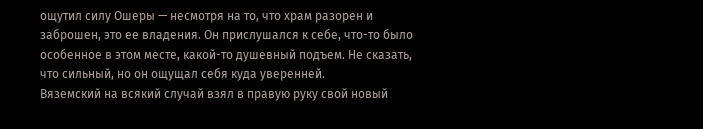ощутил силу Ошеры — несмотря на то, что храм разорен и заброшен, это ее владения. Он прислушался к себе, что-то было особенное в этом месте, какой-то душевный подъем. Не сказать, что сильный, но он ощущал себя куда уверенней.
Вяземский на всякий случай взял в правую руку свой новый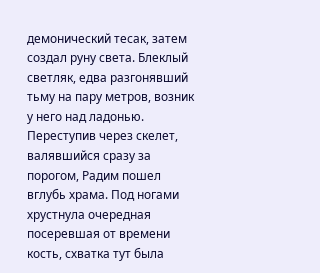демонический тесак, затем создал руну света. Блеклый светляк, едва разгонявший тьму на пару метров, возник у него над ладонью.
Переступив через скелет, валявшийся сразу за порогом, Радим пошел вглубь храма. Под ногами хрустнула очередная посеревшая от времени кость, схватка тут была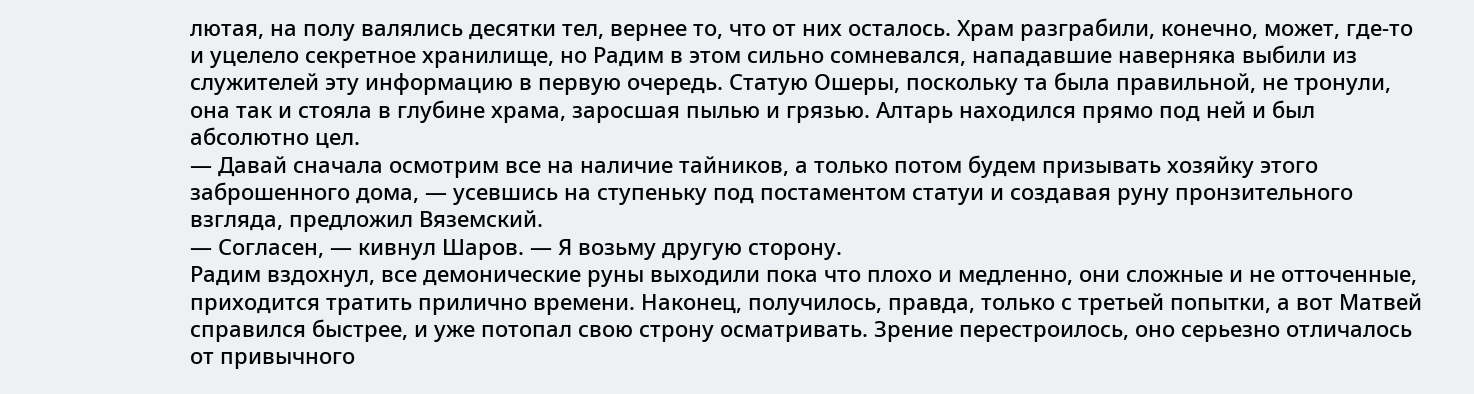лютая, на полу валялись десятки тел, вернее то, что от них осталось. Храм разграбили, конечно, может, где-то и уцелело секретное хранилище, но Радим в этом сильно сомневался, нападавшие наверняка выбили из служителей эту информацию в первую очередь. Статую Ошеры, поскольку та была правильной, не тронули, она так и стояла в глубине храма, заросшая пылью и грязью. Алтарь находился прямо под ней и был абсолютно цел.
— Давай сначала осмотрим все на наличие тайников, а только потом будем призывать хозяйку этого заброшенного дома, — усевшись на ступеньку под постаментом статуи и создавая руну пронзительного взгляда, предложил Вяземский.
— Согласен, — кивнул Шаров. — Я возьму другую сторону.
Радим вздохнул, все демонические руны выходили пока что плохо и медленно, они сложные и не отточенные, приходится тратить прилично времени. Наконец, получилось, правда, только с третьей попытки, а вот Матвей справился быстрее, и уже потопал свою строну осматривать. Зрение перестроилось, оно серьезно отличалось от привычного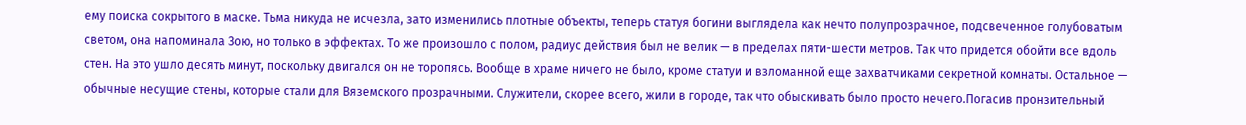ему поиска сокрытого в маске. Тьма никуда не исчезла, зато изменились плотные объекты, теперь статуя богини выглядела как нечто полупрозрачное, подсвеченное голубоватым светом, она напоминала Зою, но только в эффектах. То же произошло с полом, радиус действия был не велик — в пределах пяти-шести метров. Так что придется обойти все вдоль стен. На это ушло десять минут, поскольку двигался он не торопясь. Вообще в храме ничего не было, кроме статуи и взломанной еще захватчиками секретной комнаты. Остальное — обычные несущие стены, которые стали для Вяземского прозрачными. Служители, скорее всего, жили в городе, так что обыскивать было просто нечего.Погасив пронзительный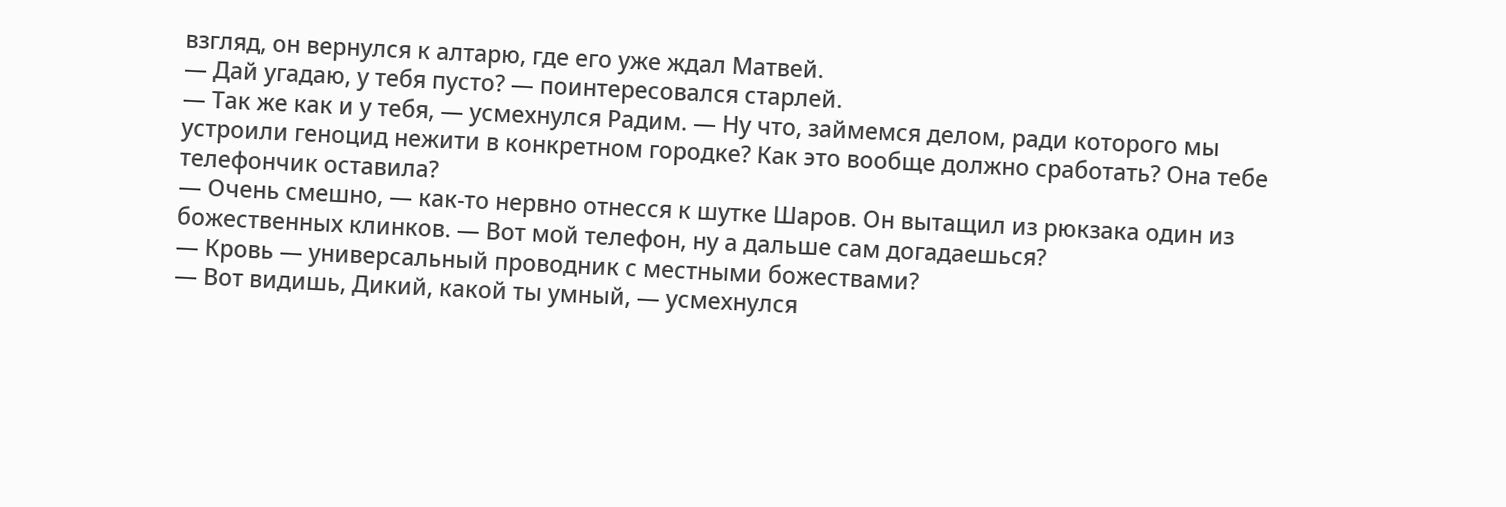взгляд, он вернулся к алтарю, где его уже ждал Матвей.
— Дай угадаю, у тебя пусто? — поинтересовался старлей.
— Так же как и у тебя, — усмехнулся Радим. — Ну что, займемся делом, ради которого мы устроили геноцид нежити в конкретном городке? Как это вообще должно сработать? Она тебе телефончик оставила?
— Очень смешно, — как-то нервно отнесся к шутке Шаров. Он вытащил из рюкзака один из божественных клинков. — Вот мой телефон, ну а дальше сам догадаешься?
— Кровь — универсальный проводник с местными божествами?
— Вот видишь, Дикий, какой ты умный, — усмехнулся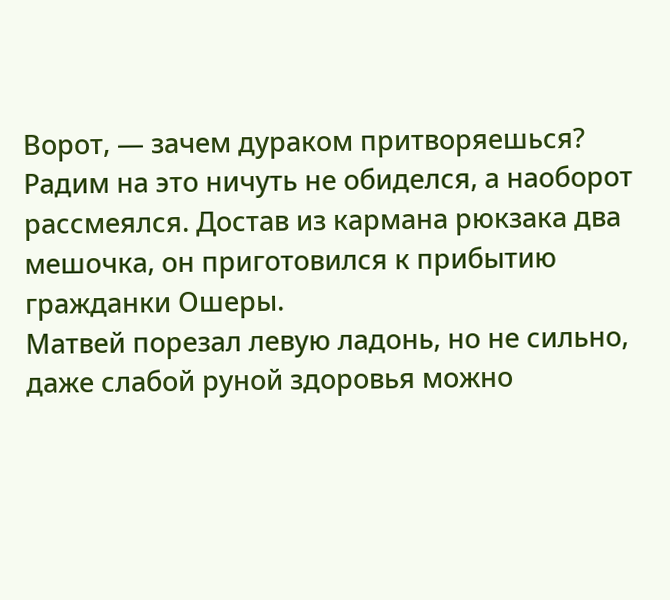Ворот, — зачем дураком притворяешься?
Радим на это ничуть не обиделся, а наоборот рассмеялся. Достав из кармана рюкзака два мешочка, он приготовился к прибытию гражданки Ошеры.
Матвей порезал левую ладонь, но не сильно, даже слабой руной здоровья можно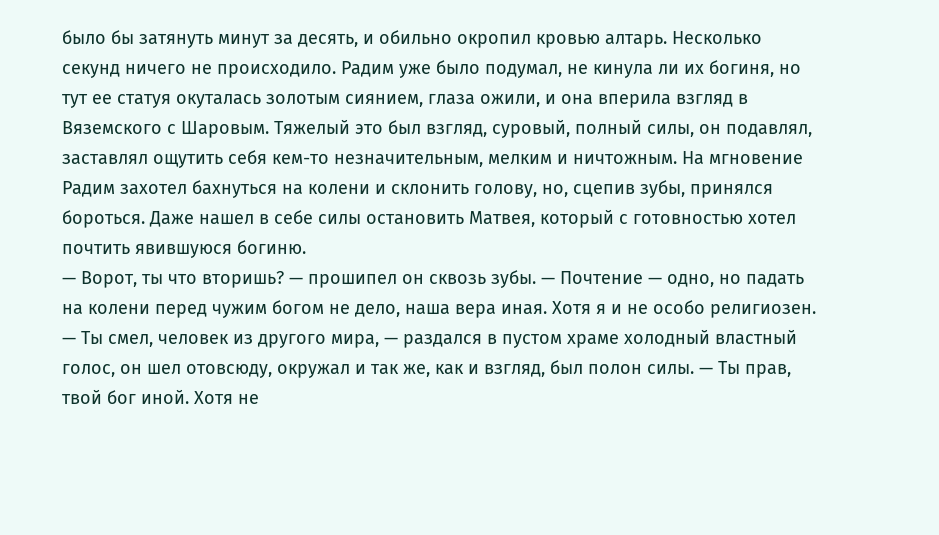было бы затянуть минут за десять, и обильно окропил кровью алтарь. Несколько секунд ничего не происходило. Радим уже было подумал, не кинула ли их богиня, но тут ее статуя окуталась золотым сиянием, глаза ожили, и она вперила взгляд в Вяземского с Шаровым. Тяжелый это был взгляд, суровый, полный силы, он подавлял, заставлял ощутить себя кем-то незначительным, мелким и ничтожным. На мгновение Радим захотел бахнуться на колени и склонить голову, но, сцепив зубы, принялся бороться. Даже нашел в себе силы остановить Матвея, который с готовностью хотел почтить явившуюся богиню.
— Ворот, ты что вторишь? — прошипел он сквозь зубы. — Почтение — одно, но падать на колени перед чужим богом не дело, наша вера иная. Хотя я и не особо религиозен.
— Ты смел, человек из другого мира, — раздался в пустом храме холодный властный голос, он шел отовсюду, окружал и так же, как и взгляд, был полон силы. — Ты прав, твой бог иной. Хотя не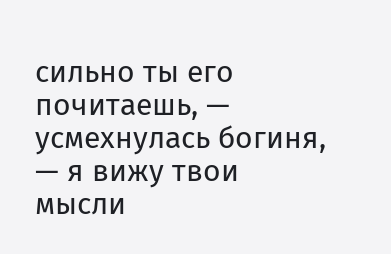сильно ты его почитаешь, — усмехнулась богиня, — я вижу твои мысли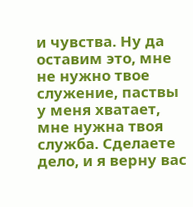и чувства. Ну да оставим это, мне не нужно твое служение, паствы у меня хватает, мне нужна твоя служба. Сделаете дело, и я верну вас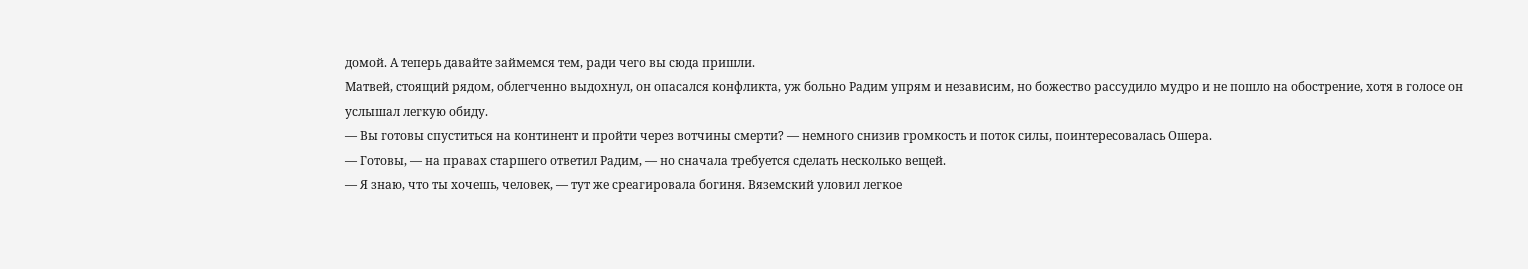домой. А теперь давайте займемся тем, ради чего вы сюда пришли.
Матвей, стоящий рядом, облегченно выдохнул, он опасался конфликта, уж больно Радим упрям и независим, но божество рассудило мудро и не пошло на обострение, хотя в голосе он услышал легкую обиду.
— Вы готовы спуститься на континент и пройти через вотчины смерти? — немного снизив громкость и поток силы, поинтересовалась Ошера.
— Готовы, — на правах старшего ответил Радим, — но сначала требуется сделать несколько вещей.
— Я знаю, что ты хочешь, человек, — тут же среагировала богиня. Вяземский уловил легкое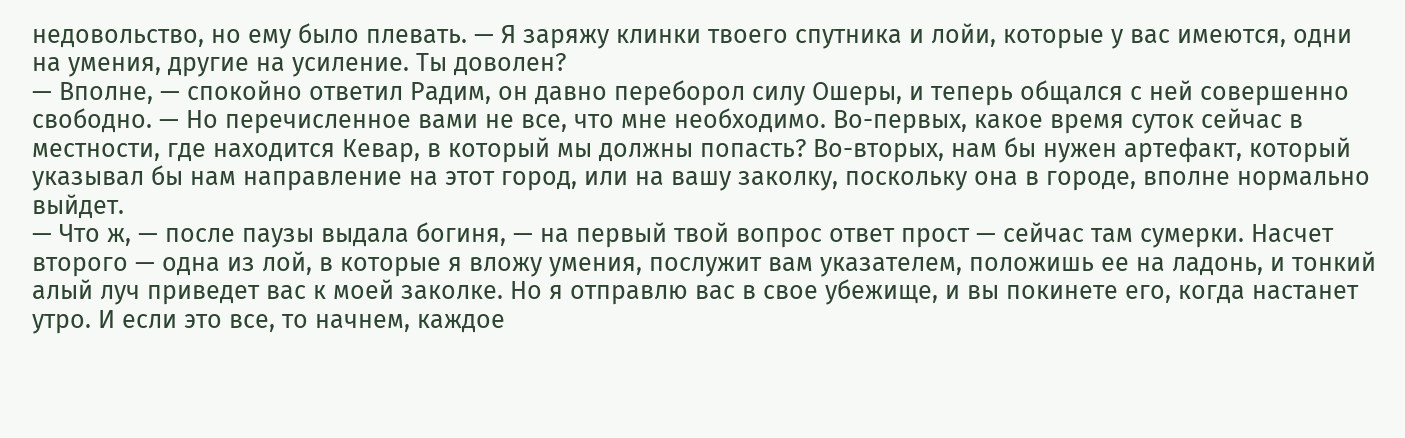недовольство, но ему было плевать. — Я заряжу клинки твоего спутника и лойи, которые у вас имеются, одни на умения, другие на усиление. Ты доволен?
— Вполне, — спокойно ответил Радим, он давно переборол силу Ошеры, и теперь общался с ней совершенно свободно. — Но перечисленное вами не все, что мне необходимо. Во-первых, какое время суток сейчас в местности, где находится Кевар, в который мы должны попасть? Во-вторых, нам бы нужен артефакт, который указывал бы нам направление на этот город, или на вашу заколку, поскольку она в городе, вполне нормально выйдет.
— Что ж, — после паузы выдала богиня, — на первый твой вопрос ответ прост — сейчас там сумерки. Насчет второго — одна из лой, в которые я вложу умения, послужит вам указателем, положишь ее на ладонь, и тонкий алый луч приведет вас к моей заколке. Но я отправлю вас в свое убежище, и вы покинете его, когда настанет утро. И если это все, то начнем, каждое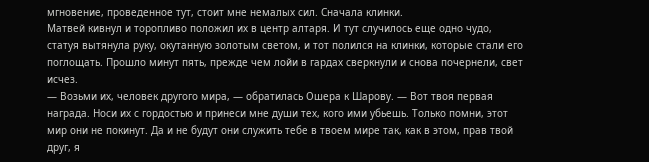мгновение, проведенное тут, стоит мне немалых сил. Сначала клинки.
Матвей кивнул и торопливо положил их в центр алтаря. И тут случилось еще одно чудо, статуя вытянула руку, окутанную золотым светом, и тот полился на клинки, которые стали его поглощать. Прошло минут пять, прежде чем лойи в гардах сверкнули и снова почернели, свет исчез.
— Возьми их, человек другого мира, — обратилась Ошера к Шарову. — Вот твоя первая награда. Носи их с гордостью и принеси мне души тех, кого ими убьешь. Только помни, этот мир они не покинут. Да и не будут они служить тебе в твоем мире так, как в этом, прав твой друг, я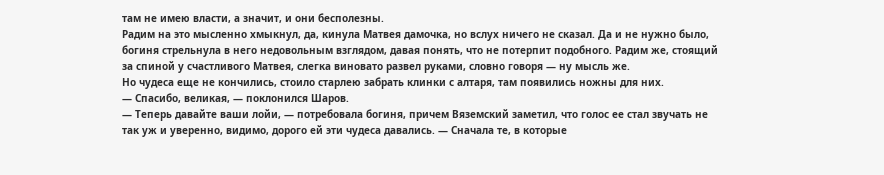там не имею власти, а значит, и они бесполезны.
Радим на это мысленно хмыкнул, да, кинула Матвея дамочка, но вслух ничего не сказал. Да и не нужно было, богиня стрельнула в него недовольным взглядом, давая понять, что не потерпит подобного. Радим же, стоящий за спиной у счастливого Матвея, слегка виновато развел руками, словно говоря — ну мысль же.
Но чудеса еще не кончились, стоило старлею забрать клинки с алтаря, там появились ножны для них.
— Спасибо, великая, — поклонился Шаров.
— Теперь давайте ваши лойи, — потребовала богиня, причем Вяземский заметил, что голос ее стал звучать не так уж и уверенно, видимо, дорого ей эти чудеса давались. — Сначала те, в которые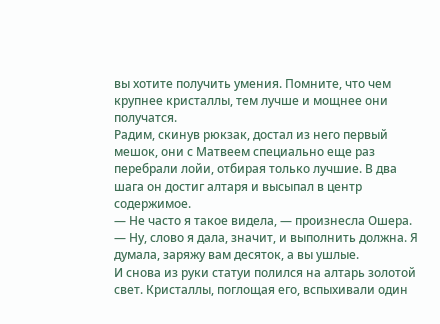вы хотите получить умения. Помните, что чем крупнее кристаллы, тем лучше и мощнее они получатся.
Радим, скинув рюкзак, достал из него первый мешок, они с Матвеем специально еще раз перебрали лойи, отбирая только лучшие. В два шага он достиг алтаря и высыпал в центр содержимое.
— Не часто я такое видела, — произнесла Ошера. — Ну, слово я дала, значит, и выполнить должна. Я думала, заряжу вам десяток, а вы ушлые.
И снова из руки статуи полился на алтарь золотой свет. Кристаллы, поглощая его, вспыхивали один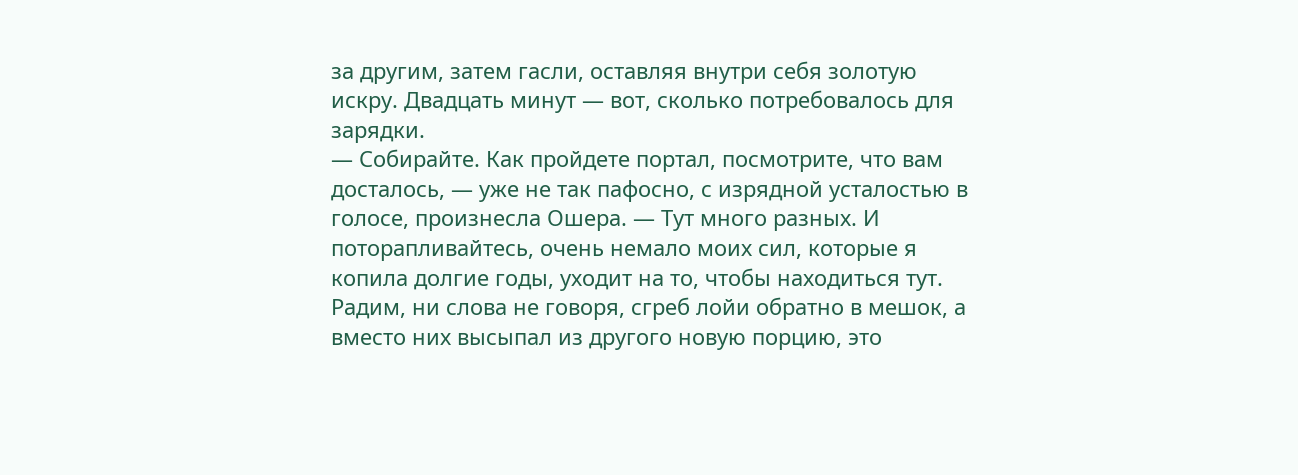за другим, затем гасли, оставляя внутри себя золотую искру. Двадцать минут — вот, сколько потребовалось для зарядки.
— Собирайте. Как пройдете портал, посмотрите, что вам досталось, — уже не так пафосно, с изрядной усталостью в голосе, произнесла Ошера. — Тут много разных. И поторапливайтесь, очень немало моих сил, которые я копила долгие годы, уходит на то, чтобы находиться тут.
Радим, ни слова не говоря, сгреб лойи обратно в мешок, а вместо них высыпал из другого новую порцию, это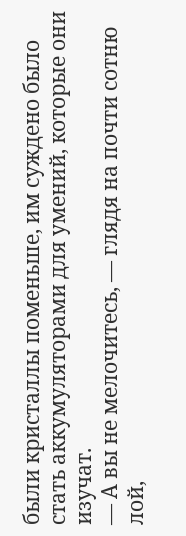были кристаллы поменьше, им суждено было стать аккумуляторами для умений, которые они изучат.
— А вы не мелочитесь, — глядя на почти сотню лой,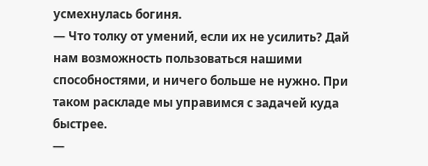усмехнулась богиня.
— Что толку от умений, если их не усилить? Дай нам возможность пользоваться нашими способностями, и ничего больше не нужно. При таком раскладе мы управимся с задачей куда быстрее.
—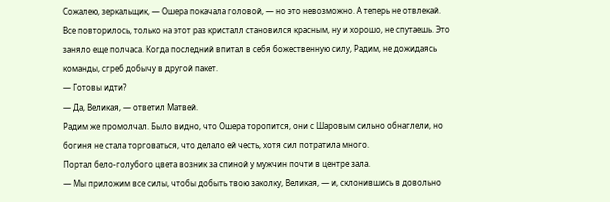Сожалею, зеркальщик, — Ошера покачала головой, — но это невозможно. А теперь не отвлекай.
Все повторилось, только на этот раз кристалл становился красным, ну и хорошо, не спутаешь. Это заняло еще полчаса. Когда последний впитал в себя божественную силу, Радим, не дожидаясь команды, сгреб добычу в другой пакет.
— Готовы идти?
— Да, Великая, — ответил Матвей.
Радим же промолчал. Было видно, что Ошера торопится, они с Шаровым сильно обнаглели, но богиня не стала торговаться, что делало ей честь, хотя сил потратила много.
Портал бело-голубого цвета возник за спиной у мужчин почти в центре зала.
— Мы приложим все силы, чтобы добыть твою заколку, Великая, — и, склонившись в довольно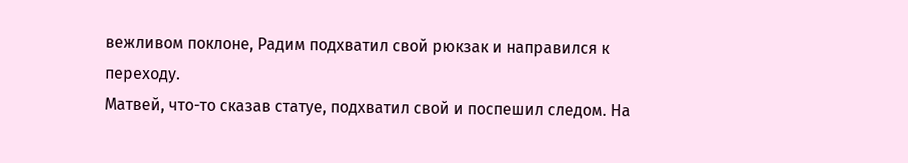вежливом поклоне, Радим подхватил свой рюкзак и направился к переходу.
Матвей, что-то сказав статуе, подхватил свой и поспешил следом. На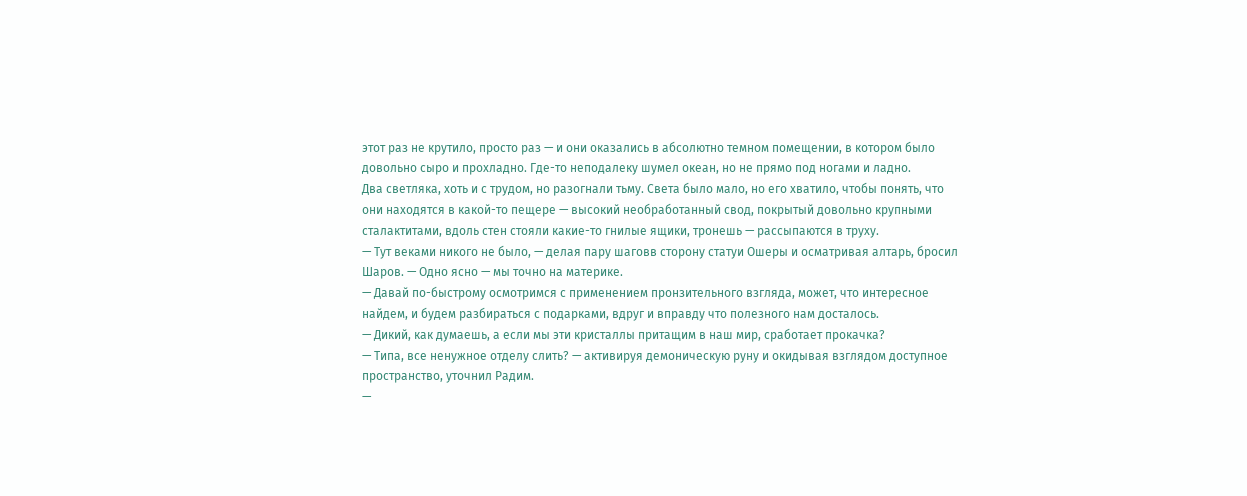этот раз не крутило, просто раз — и они оказались в абсолютно темном помещении, в котором было довольно сыро и прохладно. Где-то неподалеку шумел океан, но не прямо под ногами и ладно.
Два светляка, хоть и с трудом, но разогнали тьму. Света было мало, но его хватило, чтобы понять, что они находятся в какой-то пещере — высокий необработанный свод, покрытый довольно крупными сталактитами, вдоль стен стояли какие-то гнилые ящики, тронешь — рассыпаются в труху.
— Тут веками никого не было, — делая пару шаговв сторону статуи Ошеры и осматривая алтарь, бросил Шаров. — Одно ясно — мы точно на материке.
— Давай по-быстрому осмотримся с применением пронзительного взгляда, может, что интересное найдем, и будем разбираться с подарками, вдруг и вправду что полезного нам досталось.
— Дикий, как думаешь, а если мы эти кристаллы притащим в наш мир, сработает прокачка?
— Типа, все ненужное отделу слить? — активируя демоническую руну и окидывая взглядом доступное пространство, уточнил Радим.
—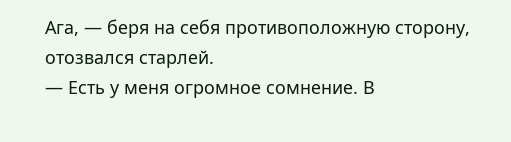Ага, — беря на себя противоположную сторону, отозвался старлей.
— Есть у меня огромное сомнение. В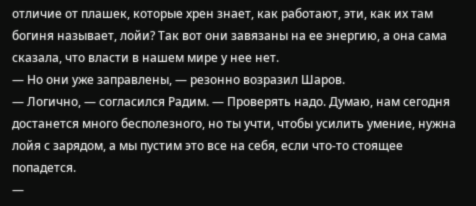отличие от плашек, которые хрен знает, как работают, эти, как их там богиня называет, лойи? Так вот они завязаны на ее энергию, а она сама сказала, что власти в нашем мире у нее нет.
— Но они уже заправлены, — резонно возразил Шаров.
— Логично, — согласился Радим. — Проверять надо. Думаю, нам сегодня достанется много бесполезного, но ты учти, чтобы усилить умение, нужна лойя с зарядом, а мы пустим это все на себя, если что-то стоящее попадется.
—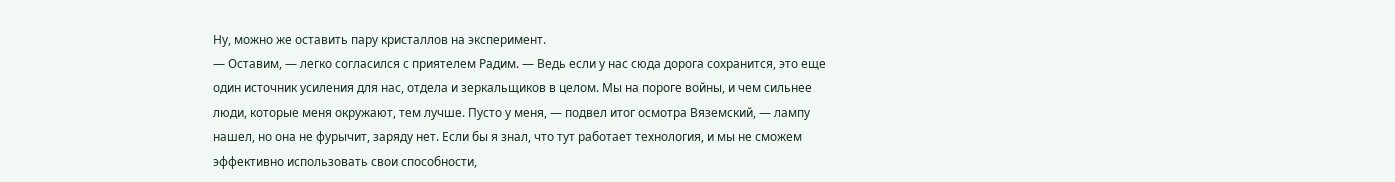Ну, можно же оставить пару кристаллов на эксперимент.
— Оставим, — легко согласился с приятелем Радим. — Ведь если у нас сюда дорога сохранится, это еще один источник усиления для нас, отдела и зеркальщиков в целом. Мы на пороге войны, и чем сильнее люди, которые меня окружают, тем лучше. Пусто у меня, — подвел итог осмотра Вяземский, — лампу нашел, но она не фурычит, заряду нет. Если бы я знал, что тут работает технология, и мы не сможем эффективно использовать свои способности,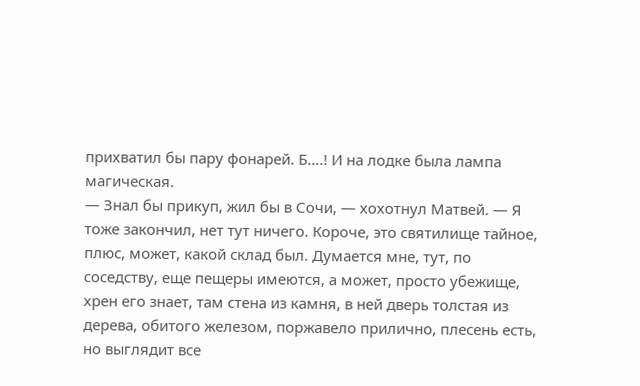прихватил бы пару фонарей. Б….! И на лодке была лампа магическая.
— Знал бы прикуп, жил бы в Сочи, — хохотнул Матвей. — Я тоже закончил, нет тут ничего. Короче, это святилище тайное, плюс, может, какой склад был. Думается мне, тут, по соседству, еще пещеры имеются, а может, просто убежище, хрен его знает, там стена из камня, в ней дверь толстая из дерева, обитого железом, поржавело прилично, плесень есть, но выглядит все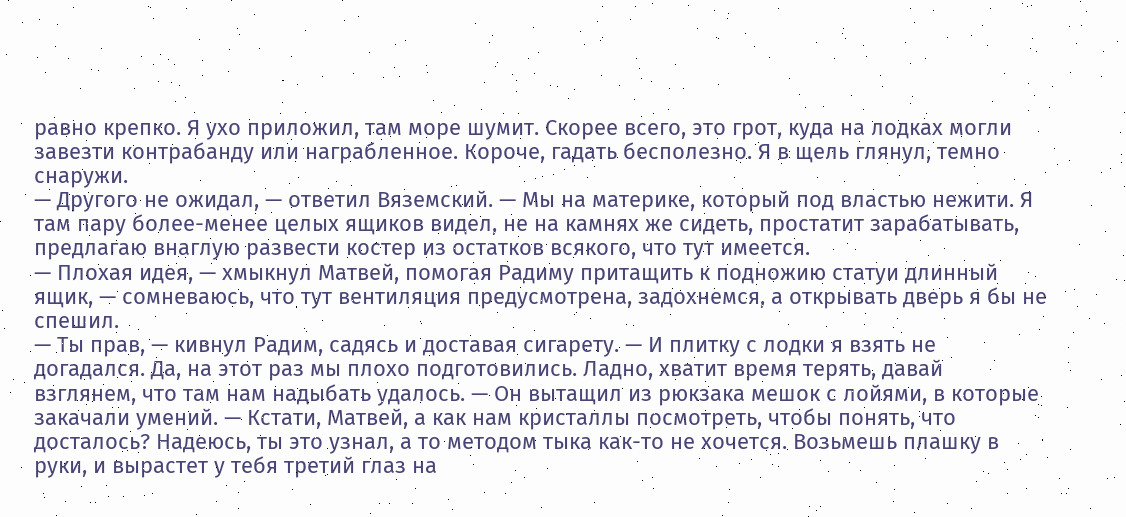равно крепко. Я ухо приложил, там море шумит. Скорее всего, это грот, куда на лодках могли завезти контрабанду или награбленное. Короче, гадать бесполезно. Я в щель глянул, темно снаружи.
— Другого не ожидал, — ответил Вяземский. — Мы на материке, который под властью нежити. Я там пару более-менее целых ящиков видел, не на камнях же сидеть, простатит зарабатывать, предлагаю внаглую развести костер из остатков всякого, что тут имеется.
— Плохая идея, — хмыкнул Матвей, помогая Радиму притащить к подножию статуи длинный ящик, — сомневаюсь, что тут вентиляция предусмотрена, задохнемся, а открывать дверь я бы не спешил.
— Ты прав, — кивнул Радим, садясь и доставая сигарету. — И плитку с лодки я взять не догадался. Да, на этот раз мы плохо подготовились. Ладно, хватит время терять, давай взглянем, что там нам надыбать удалось. — Он вытащил из рюкзака мешок с лойями, в которые закачали умений. — Кстати, Матвей, а как нам кристаллы посмотреть, чтобы понять, что досталось? Надеюсь, ты это узнал, а то методом тыка как-то не хочется. Возьмешь плашку в руки, и вырастет у тебя третий глаз на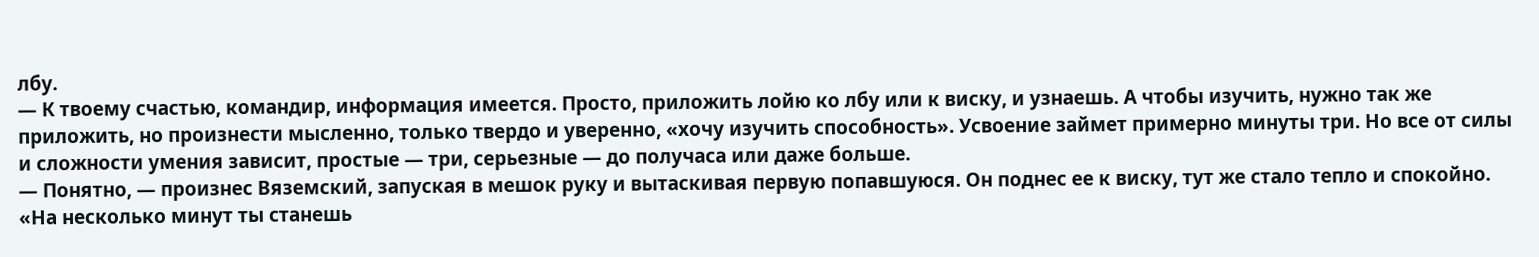лбу.
— К твоему счастью, командир, информация имеется. Просто, приложить лойю ко лбу или к виску, и узнаешь. А чтобы изучить, нужно так же приложить, но произнести мысленно, только твердо и уверенно, «хочу изучить способность». Усвоение займет примерно минуты три. Но все от силы и сложности умения зависит, простые — три, серьезные — до получаса или даже больше.
— Понятно, — произнес Вяземский, запуская в мешок руку и вытаскивая первую попавшуюся. Он поднес ее к виску, тут же стало тепло и спокойно.
«На несколько минут ты станешь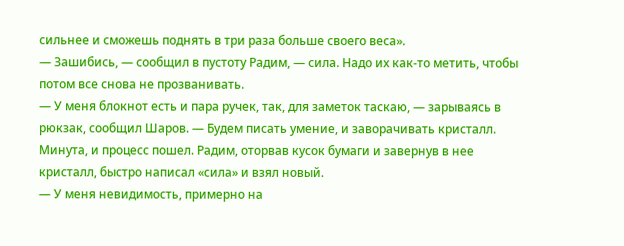сильнее и сможешь поднять в три раза больше своего веса».
— Зашибись, — сообщил в пустоту Радим, — сила. Надо их как-то метить, чтобы потом все снова не прозванивать.
— У меня блокнот есть и пара ручек, так, для заметок таскаю, — зарываясь в рюкзак, сообщил Шаров. — Будем писать умение, и заворачивать кристалл.
Минута, и процесс пошел. Радим, оторвав кусок бумаги и завернув в нее кристалл, быстро написал «сила» и взял новый.
— У меня невидимость, примерно на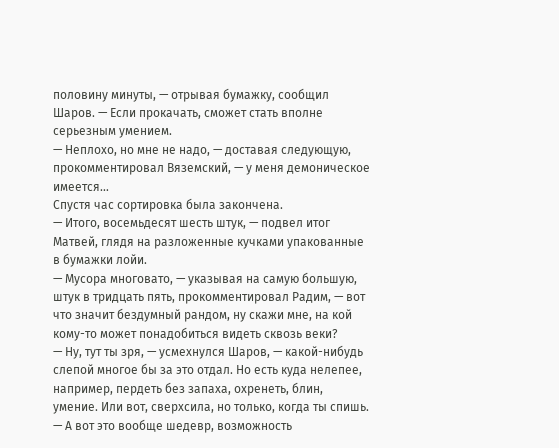половину минуты, — отрывая бумажку, сообщил Шаров. — Если прокачать, сможет стать вполне серьезным умением.
— Неплохо, но мне не надо, — доставая следующую, прокомментировал Вяземский, — у меня демоническое имеется…
Спустя час сортировка была закончена.
— Итого, восемьдесят шесть штук, — подвел итог Матвей, глядя на разложенные кучками упакованные в бумажки лойи.
— Мусора многовато, — указывая на самую большую, штук в тридцать пять, прокомментировал Радим, — вот что значит бездумный рандом, ну скажи мне, на кой кому-то может понадобиться видеть сквозь веки?
— Ну, тут ты зря, — усмехнулся Шаров, — какой-нибудь слепой многое бы за это отдал. Но есть куда нелепее, например, пердеть без запаха, охренеть, блин, умение. Или вот, сверхсила, но только, когда ты спишь.
— А вот это вообще шедевр, возможность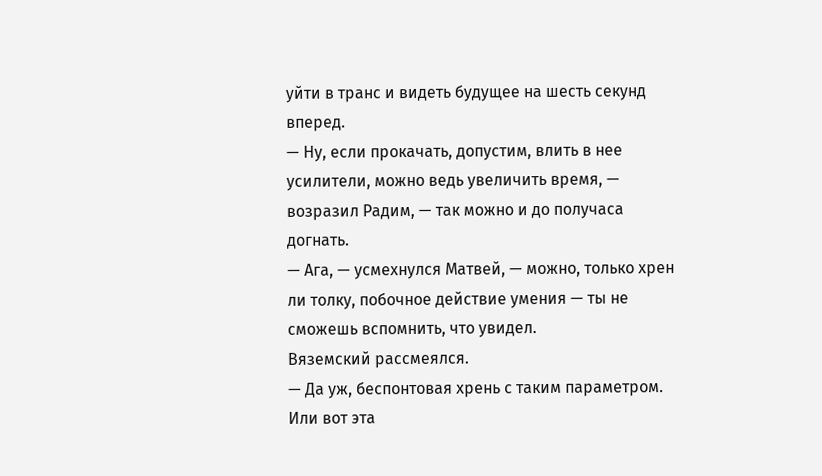уйти в транс и видеть будущее на шесть секунд вперед.
— Ну, если прокачать, допустим, влить в нее усилители, можно ведь увеличить время, — возразил Радим, — так можно и до получаса догнать.
— Ага, — усмехнулся Матвей, — можно, только хрен ли толку, побочное действие умения — ты не сможешь вспомнить, что увидел.
Вяземский рассмеялся.
— Да уж, беспонтовая хрень с таким параметром. Или вот эта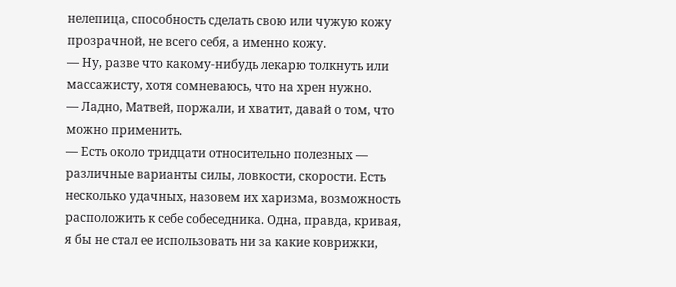нелепица, способность сделать свою или чужую кожу прозрачной, не всего себя, а именно кожу.
— Ну, разве что какому-нибудь лекарю толкнуть или массажисту, хотя сомневаюсь, что на хрен нужно.
— Ладно, Матвей, поржали, и хватит, давай о том, что можно применить.
— Есть около тридцати относительно полезных — различные варианты силы, ловкости, скорости. Есть несколько удачных, назовем их харизма, возможность расположить к себе собеседника. Одна, правда, кривая, я бы не стал ее использовать ни за какие коврижки,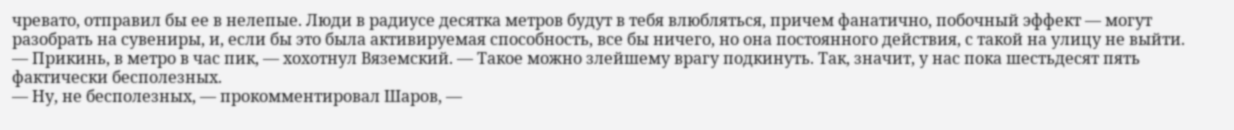чревато, отправил бы ее в нелепые. Люди в радиусе десятка метров будут в тебя влюбляться, причем фанатично, побочный эффект — могут разобрать на сувениры, и, если бы это была активируемая способность, все бы ничего, но она постоянного действия, с такой на улицу не выйти.
— Прикинь, в метро в час пик, — хохотнул Вяземский. — Такое можно злейшему врагу подкинуть. Так, значит, у нас пока шестьдесят пять фактически бесполезных.
— Ну, не бесполезных, — прокомментировал Шаров, —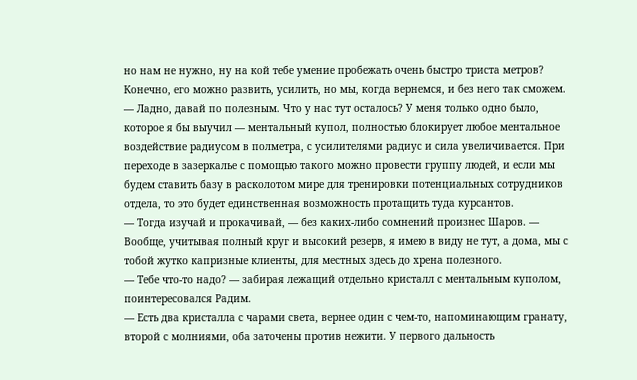но нам не нужно, ну на кой тебе умение пробежать очень быстро триста метров? Конечно, его можно развить, усилить, но мы, когда вернемся, и без него так сможем.
— Ладно, давай по полезным. Что у нас тут осталось? У меня только одно было, которое я бы выучил — ментальный купол, полностью блокирует любое ментальное воздействие радиусом в полметра, с усилителями радиус и сила увеличивается. При переходе в зазеркалье с помощью такого можно провести группу людей, и если мы будем ставить базу в расколотом мире для тренировки потенциальных сотрудников отдела, то это будет единственная возможность протащить туда курсантов.
— Тогда изучай и прокачивай, — без каких-либо сомнений произнес Шаров. — Вообще, учитывая полный круг и высокий резерв, я имею в виду не тут, а дома, мы с тобой жутко капризные клиенты, для местных здесь до хрена полезного.
— Тебе что-то надо? — забирая лежащий отдельно кристалл с ментальным куполом, поинтересовался Радим.
— Есть два кристалла с чарами света, вернее один с чем-то, напоминающим гранату, второй с молниями, оба заточены против нежити. У первого дальность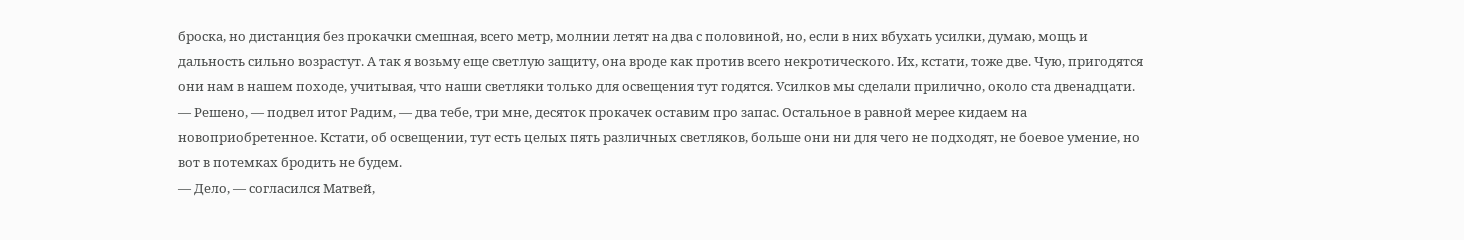броска, но дистанция без прокачки смешная, всего метр, молнии летят на два с половиной, но, если в них вбухать усилки, думаю, мощь и дальность сильно возрастут. А так я возьму еще светлую защиту, она вроде как против всего некротического. Их, кстати, тоже две. Чую, пригодятся они нам в нашем походе, учитывая, что наши светляки только для освещения тут годятся. Усилков мы сделали прилично, около ста двенадцати.
— Решено, — подвел итог Радим, — два тебе, три мне, десяток прокачек оставим про запас. Остальное в равной мерее кидаем на новоприобретенное. Кстати, об освещении, тут есть целых пять различных светляков, больше они ни для чего не подходят, не боевое умение, но вот в потемках бродить не будем.
— Дело, — согласился Матвей,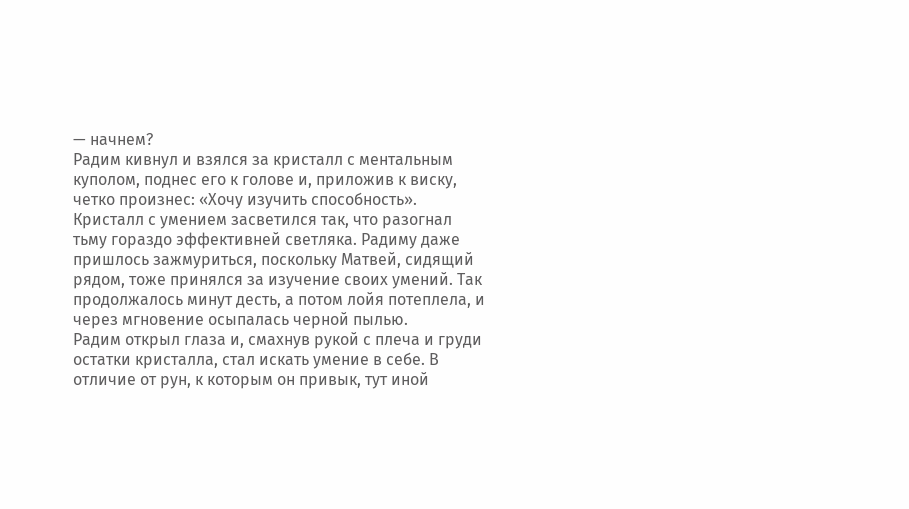— начнем?
Радим кивнул и взялся за кристалл с ментальным куполом, поднес его к голове и, приложив к виску, четко произнес: «Хочу изучить способность».
Кристалл с умением засветился так, что разогнал тьму гораздо эффективней светляка. Радиму даже пришлось зажмуриться, поскольку Матвей, сидящий рядом, тоже принялся за изучение своих умений. Так продолжалось минут десть, а потом лойя потеплела, и через мгновение осыпалась черной пылью.
Радим открыл глаза и, смахнув рукой с плеча и груди остатки кристалла, стал искать умение в себе. В отличие от рун, к которым он привык, тут иной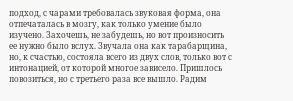подход, с чарами требовалась звуковая форма, она отпечаталась в мозгу, как только умение было изучено. Захочешь, не забудешь, но вот произносить ее нужно было вслух. Звучала она как тарабарщина, но, к счастью, состояла всего из двух слов, только вот с интонацией, от которой многое зависело. Пришлось повозиться, но с третьего раза все вышло. Радим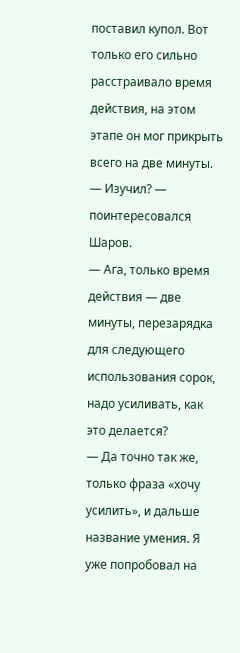поставил купол. Вот только его сильно расстраивало время действия, на этом этапе он мог прикрыть всего на две минуты.
— Изучил? — поинтересовался Шаров.
— Ага, только время действия — две минуты, перезарядка для следующего использования сорок, надо усиливать, как это делается?
— Да точно так же, только фраза «хочу усилить», и дальше название умения. Я уже попробовал на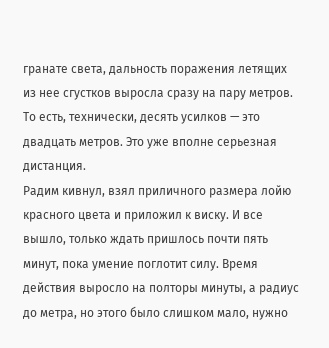гранате света, дальность поражения летящих из нее сгустков выросла сразу на пару метров. То есть, технически, десять усилков — это двадцать метров. Это уже вполне серьезная дистанция.
Радим кивнул, взял приличного размера лойю красного цвета и приложил к виску. И все вышло, только ждать пришлось почти пять минут, пока умение поглотит силу. Время действия выросло на полторы минуты, а радиус до метра, но этого было слишком мало, нужно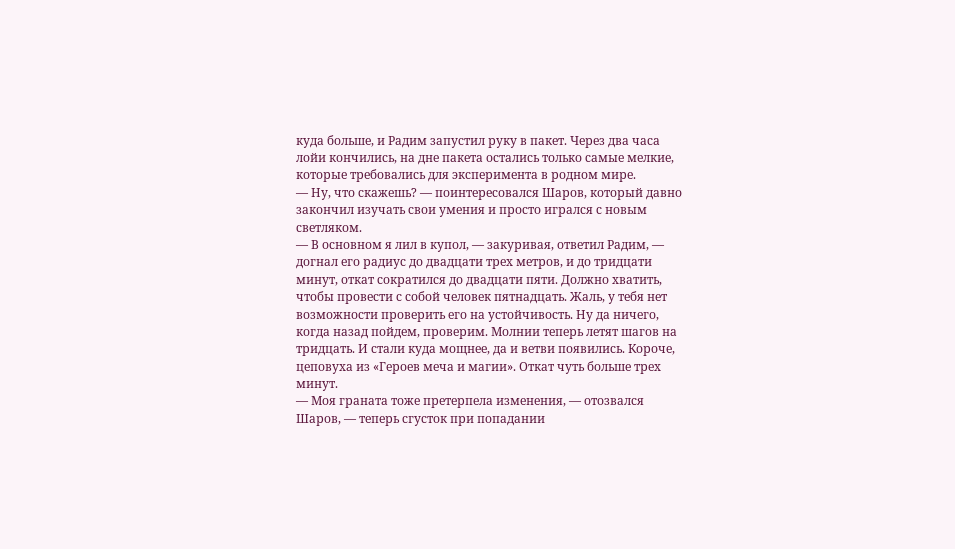куда больше, и Радим запустил руку в пакет. Через два часа лойи кончились, на дне пакета остались только самые мелкие, которые требовались для эксперимента в родном мире.
— Ну, что скажешь? — поинтересовался Шаров, который давно закончил изучать свои умения и просто игрался с новым светляком.
— В основном я лил в купол, — закуривая, ответил Радим, — догнал его радиус до двадцати трех метров, и до тридцати минут, откат сократился до двадцати пяти. Должно хватить, чтобы провести с собой человек пятнадцать. Жаль, у тебя нет возможности проверить его на устойчивость. Ну да ничего, когда назад пойдем, проверим. Молнии теперь летят шагов на тридцать. И стали куда мощнее, да и ветви появились. Короче, цеповуха из «Героев меча и магии». Откат чуть больше трех минут.
— Моя граната тоже претерпела изменения, — отозвался Шаров, — теперь сгусток при попадании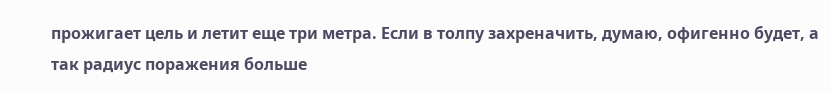прожигает цель и летит еще три метра. Если в толпу захреначить, думаю, офигенно будет, а так радиус поражения больше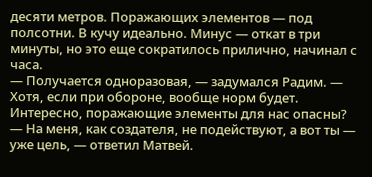десяти метров. Поражающих элементов — под полсотни. В кучу идеально. Минус — откат в три минуты, но это еще сократилось прилично, начинал с часа.
— Получается одноразовая, — задумался Радим. — Хотя, если при обороне, вообще норм будет. Интересно, поражающие элементы для нас опасны?
— На меня, как создателя, не подействуют, а вот ты — уже цель, — ответил Матвей.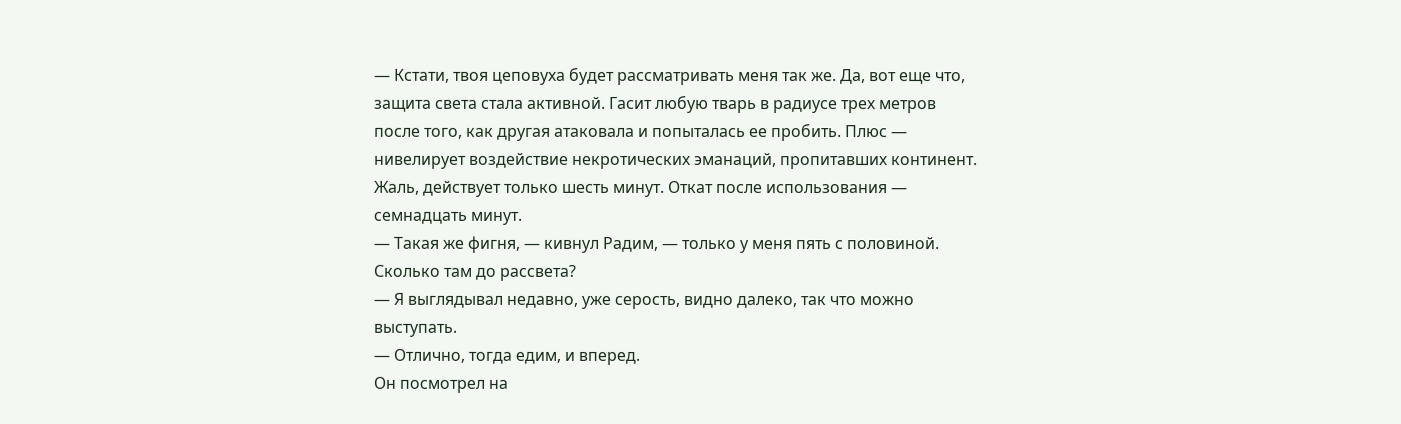— Кстати, твоя цеповуха будет рассматривать меня так же. Да, вот еще что, защита света стала активной. Гасит любую тварь в радиусе трех метров после того, как другая атаковала и попыталась ее пробить. Плюс — нивелирует воздействие некротических эманаций, пропитавших континент. Жаль, действует только шесть минут. Откат после использования — семнадцать минут.
— Такая же фигня, — кивнул Радим, — только у меня пять с половиной. Сколько там до рассвета?
— Я выглядывал недавно, уже серость, видно далеко, так что можно выступать.
— Отлично, тогда едим, и вперед.
Он посмотрел на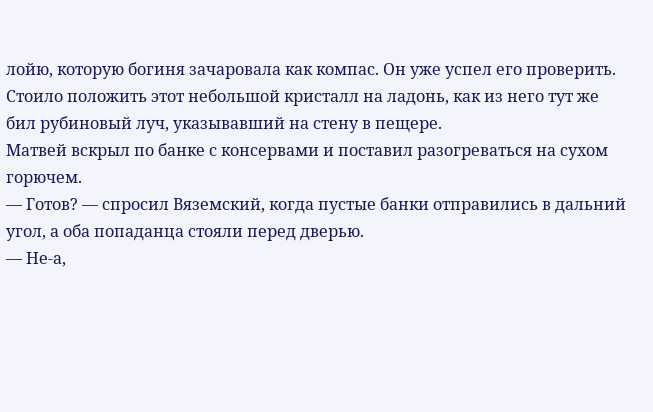лойю, которую богиня зачаровала как компас. Он уже успел его проверить. Стоило положить этот небольшой кристалл на ладонь, как из него тут же бил рубиновый луч, указывавший на стену в пещере.
Матвей вскрыл по банке с консервами и поставил разогреваться на сухом горючем.
— Готов? — спросил Вяземский, когда пустые банки отправились в дальний угол, а оба попаданца стояли перед дверью.
— Не-а,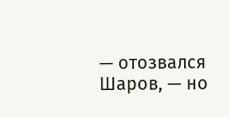— отозвался Шаров, — но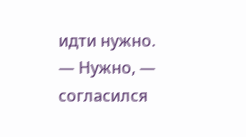идти нужно.
— Нужно, — согласился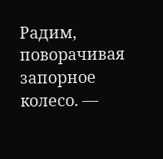Радим, поворачивая запорное колесо. —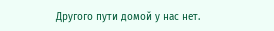Другого пути домой у нас нет.